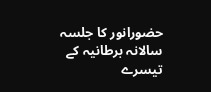حضورانور کا جلسہ سالانہ برطانیہ کے تیسرے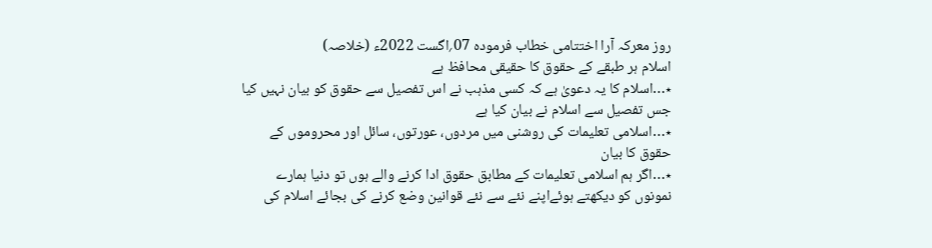روز معرکہ آرا اختتامی خطاب فرمودہ 07؍اگست 2022ء (خلاصہ)
اسلام ہر طبقے کے حقوق کا حقیقی محافظ ہے
٭…اسلام کا یہ دعویٰ ہے کہ کسی مذہب نے اس تفصیل سے حقوق کو بیان نہیں کیا جس تفصیل سے اسلام نے بیان کیا ہے
٭…اسلامی تعلیمات کی روشنی میں مردوں، عورتوں، سائل اور محروموں کے حقوق کا بیان
٭…اگر ہم اسلامی تعلیمات کے مطابق حقوق ادا کرنے والے ہوں تو دنیا ہمارے نمونوں کو دیکھتے ہوئےاپنے نئے سے نئے قوانین وضع کرنے کی بجائے اسلام کی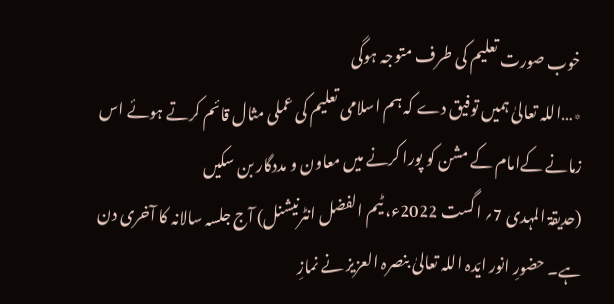خوب صورت تعلیم کی طرف متوجہ ہوگی
٭…اللہ تعالیٰ ہمیں توفیق دے کہ ہم اسلامی تعلیم کی عملی مثال قائم کرتے ہوئے اس زمانے کےامام کے مشن کو پورا کرنے میں معاون و مددگار بن سکیں
(حدیقۃ المہدی 7؍ اگست 2022ء، ٹیم الفضل انٹرنیشنل) آج جلسہ سالانہ کا آخری دن ہے۔ حضورِ انور ایّدہ اللہ تعالیٰ بنصرہ العزیز نے نمازِ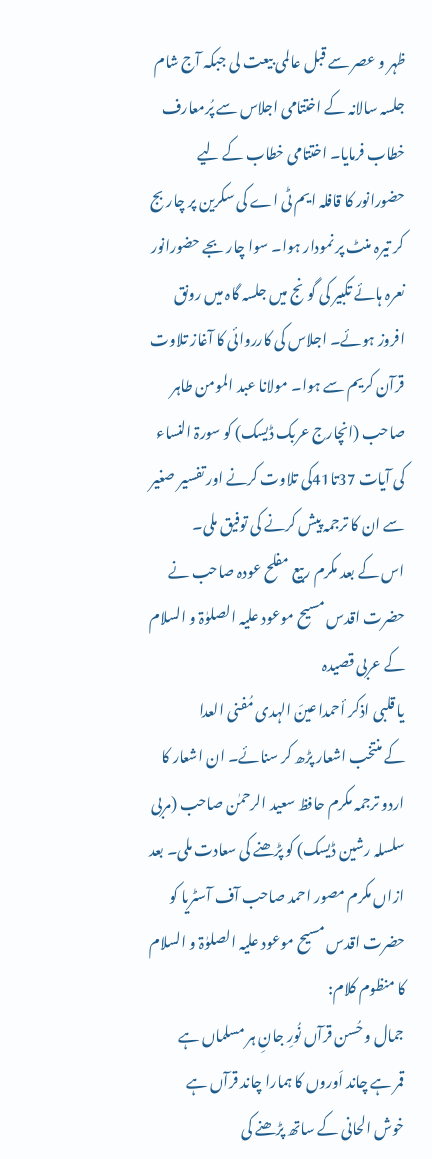ظہر و عصر سے قبل عالمی بیعت لی جبکہ آج شام جلسہ سالانہ کے اختتامی اجلاس سے پُرمعارف خطاب فرمایا۔ اختتامی خطاب کے لیے حضورانور کا قافلہ ایم ٹی اے کی سکرین پر چار بج کر تیرہ منٹ پر نمودار ہوا۔ سوا چار بجے حضورانور نعرہ ہائے تکبیر کی گونج میں جلسہ گاہ میں رونق افروز ہوئے۔ اجلاس کی کارروائی کا آغاز تلاوت قرآن کریم سے ہوا۔ مولانا عبد المومن طاہر صاحب (انچارج عربک ڈیسک) کو سورۃ النساء کی آیات 37تا41کی تلاوت کرنے اور تفسیر صغیر سے ان کا ترجمہ پیش کرنے کی توفیق ملی۔
اس کے بعد مکرم ربیع مفلح عودہ صاحب نے حضرت اقدس مسیح موعود علیہ الصلوٰۃ و السلام کے عربی قصیدہ
یا قلبی اذکر أحمدا عینَ الہدی مُفنی العدا
کے منتخب اشعار پڑھ کر سنائے۔ ان اشعار کا اردو ترجمہ مکرم حافظ سعید الرحمٰن صاحب (مربی سلسلہ رشین ڈیسک) کو پڑھنے کی سعادت ملی۔ بعد ازاں مکرم مصور احمد صاحب آف آسٹریا کو حضرت اقدس مسیح موعود علیہ الصلوٰۃ و السلام کا منظوم کلام:
جمال و حُسن قرآں نُورِ جانِ ہر مسلماں ہے
قمر ہے چاند اَوروں کا ہمارا چاند قرآں ہے
خوش الحانی کے ساتھ پڑھنے کی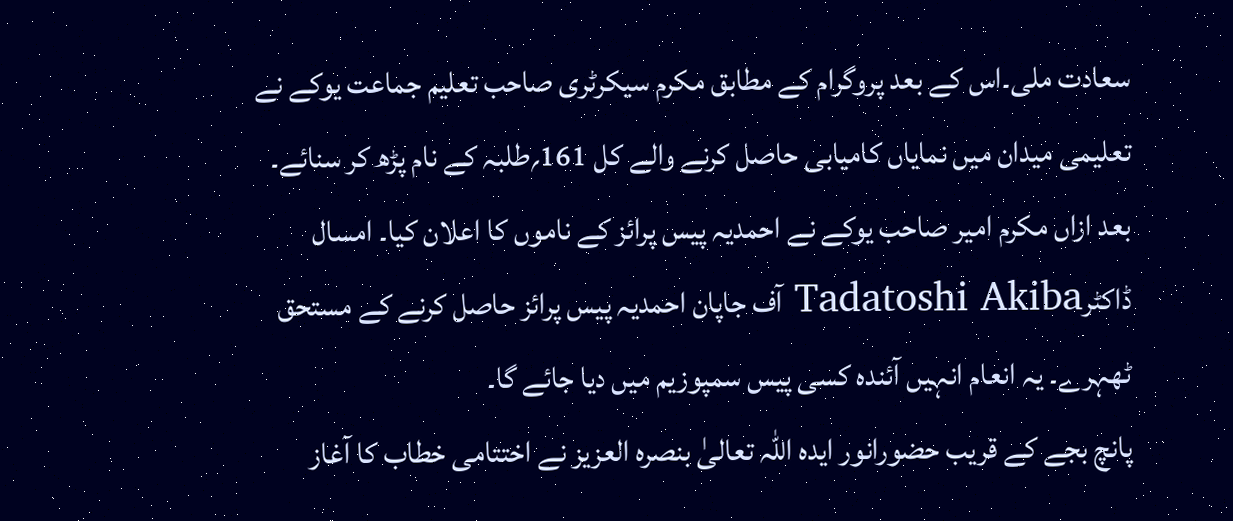سعادت ملی۔اس کے بعد پروگرام کے مطابق مکرم سیکرٹری صاحب تعلیم جماعت یوکے نے تعلیمی میدان میں نمایاں کامیابی حاصل کرنے والے کل 161؍طلبہ کے نام پڑھ کر سنائے۔
بعد ازاں مکرم امیر صاحب یوکے نے احمدیہ پیس پرائز کے ناموں کا اعلان کیا۔ امسال ڈاکٹرTadatoshi Akiba آف جاپان احمدیہ پیس پرائز حاصل کرنے کے مستحق ٹھہرے۔ یہ انعام انہیں آئندہ کسی پیس سمپوزیم میں دیا جائے گا۔
پانچ بجے کے قریب حضورانور ایدہ اللہ تعالیٰ بنصرہ العزیز نے اختتامی خطاب کا آغاز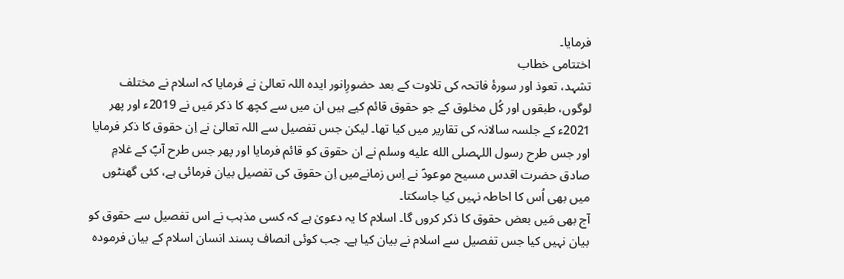فرمایا۔
اختتامی خطاب
تشہد، تعوذ اور سورۂ فاتحہ کی تلاوت کے بعد حضورِانور ایدہ اللہ تعالیٰ نے فرمایا کہ اسلام نے مختلف لوگوں، طبقوں اور کُل مخلوق کے جو حقوق قائم کیے ہیں ان میں سے کچھ کا ذکر مَیں نے 2019ء اور پھر 2021ء کے جلسہ سالانہ کی تقاریر میں کیا تھا۔ لیکن جس تفصیل سے اللہ تعالیٰ نے اِن حقوق کا ذکر فرمایا اور جس طرح رسول اللہصلى الله عليه وسلم نے ان حقوق کو قائم فرمایا اور پھر جس طرح آپؐ کے غلامِ صادق حضرت اقدس مسیح موعودؑ نے اِس زمانےمیں اِن حقوق کی تفصیل بیان فرمائی ہے، کئی گھنٹوں میں بھی اُس کا احاطہ نہیں کیا جاسکتا۔
آج بھی مَیں بعض حقوق کا ذکر کروں گا۔ اسلام کا یہ دعویٰ ہے کہ کسی مذہب نے اس تفصیل سے حقوق کو بیان نہیں کیا جس تفصیل سے اسلام نے بیان کیا ہے۔ جب کوئی انصاف پسند انسان اسلام کے بیان فرمودہ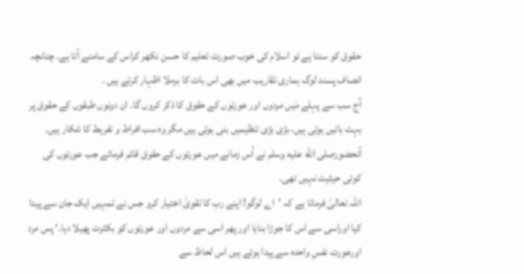حقوق کو سنتا ہے تو اسلام کی خوب صورت تعلیم کا حسن نکھر کراس کے سامنے آتا ہے۔ چنانچہ انصاف پسند لوگ ہماری تقاریب میں بھی اس بات کا برملا اظہار کرتے ہیں ۔
آج سب سے پہلے مَیں مردوں اور عورتوں کے حقوق کا ذکر کروں گا۔ ان دونوں طبقوں کے حقوق پر بہت باتیں ہوتی ہیں، بڑی بڑی تنظیمیں بنی ہوئی ہیں مگر وہ سب افراط و تفریط کا شکار ہیں۔ آنحضورصلى الله عليه وسلم نے اُس زمانے میں عورتوں کے حقوق قائم فرمائے جب عورتوں کی کوئی حیثیت نہیں تھی۔
اللہ تعالیٰ فرماتا ہے کہ ’اے لوگو! اپنے رب کا تقویٰ اختیار کرو جس نے تمہیں ایک جان سے پیدا کیا اوراسی سے اس کا جوڑا بنایا اور پھر اسی سے مردوں اور عورتوں کو بکثرت پھیلا دیا۔‘ پس مرد اورعورت نفسِ واحدہ سے پیدا ہوئے ہیں اس لحاظ سے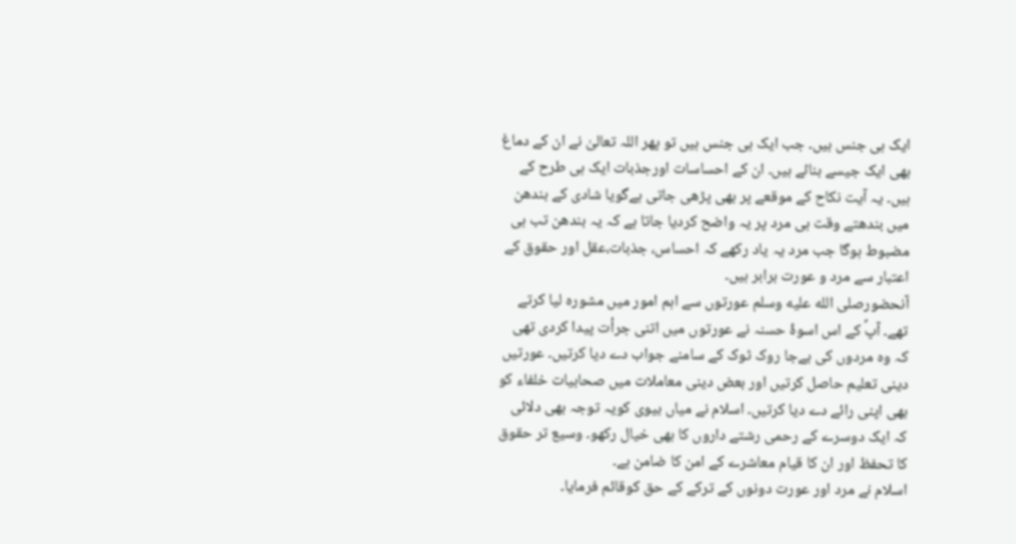ایک ہی جنس ہیں۔ جب ایک ہی جنس ہیں تو پھر اللہ تعالیٰ نے ان کے دماغ بھی ایک جیسے بنائے ہیں۔ ان کے احساسات اورجذبات ایک ہی طرح کے ہیں۔ یہ آیت نکاح کے موقعے پر بھی پڑھی جاتی ہےگویا شادی کے بندھن میں بندھتے وقت ہی مرد پر یہ واضح کردیا جاتا ہے کہ یہ بندھن تب ہی مضبوط ہوگا جب مرد یہ یاد رکھے کہ احساس، جذبات،عقل اور حقوق کے اعتبار سے مرد و عورت برابر ہیں۔
آنحضورصلى الله عليه وسلم عورتوں سے اہم امور میں مشورہ لیا کرتے تھے۔ آپؐ کے اس اسوۂ حسنہ نے عورتوں میں اتنی جرأت پیدا کردی تھی کہ وہ مردوں کی بےجا روک ٹوک کے سامنے جواب دے دیا کرتیں۔ عورتیں دینی تعلیم حاصل کرتیں اور بعض دینی معاملات میں صحابیات خلفاء کو بھی اپنی رائے دے دیا کرتیں۔ اسلام نے میاں بیوی کویہ توجہ بھی دلائی کہ ایک دوسرے کے رحمی رشتے داروں کا بھی خیال رکھو۔ وسیع تر حقوق کا تحفظ اور ان کا قیام معاشرے کے امن کا ضامن ہے۔
اسلام نے مرد اور عورت دونوں کے ترکے کے حق کوقائم فرمایا۔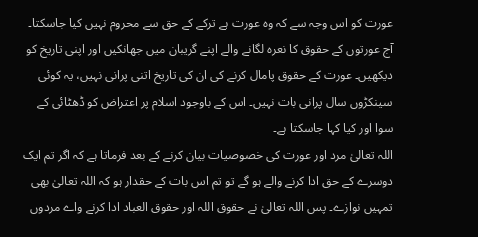عورت کو اس وجہ سے کہ وہ عورت ہے ترکے کے حق سے محروم نہیں کیا جاسکتا۔ آج عورتوں کے حقوق کا نعرہ لگانے والے اپنے گریبان میں جھانکیں اور اپنی تاریخ کو دیکھیں۔ عورت کے حقوق پامال کرنے کی ان کی تاریخ اتنی پرانی نہیں، یہ کوئی سینکڑوں سال پرانی بات نہیں۔ اس کے باوجود اسلام پر اعتراض کو ڈھٹائی کے سوا اور کیا کہا جاسکتا ہے۔
اللہ تعالیٰ مرد اور عورت کی خصوصیات بیان کرنے کے بعد فرماتا ہے کہ اگر تم ایک دوسرے کے حق ادا کرنے والے ہو گے تو تم اس بات کے حقدار ہو کہ اللہ تعالیٰ بھی تمہیں نوازے۔ پس اللہ تعالیٰ نے حقوق اللہ اور حقوق العباد ادا کرنے واے مردوں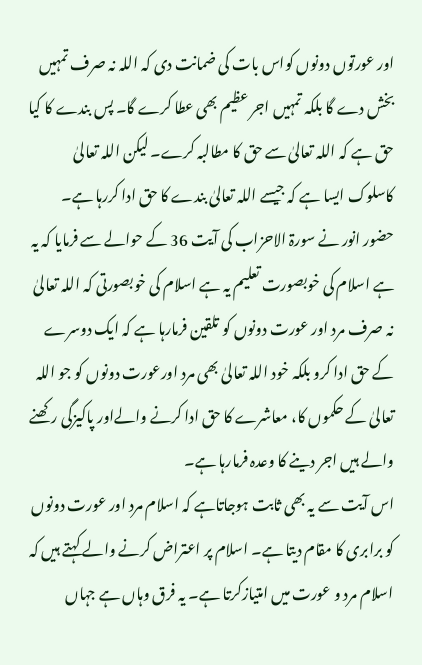اور عورتوں دونوں کواس بات کی ضمانت دی کہ اللہ نہ صرف تمہیں بخش دے گا بلکہ تمہیں اجر عظیم بھی عطا کرے گا۔ پس بندے کا کیا حق ہے کہ اللہ تعالیٰ سے حق کا مطالبہ کرے۔ لیکن اللہ تعالیٰ کاسلوک ایسا ہے کہ جیسے اللہ تعالیٰ بندے کا حق ادا کررہا ہے۔
حضور انور نے سورۃ الاحزاب کی آیت 36 کے حوالے سے فرمایا کہ یہ ہے اسلام کی خوبصورت تعلیم یہ ہے اسلام کی خوبصورتی کہ اللہ تعالیٰ نہ صرف مرد اور عورت دونوں کو تلقین فرمارہا ہے کہ ایک دوسرے کے حق ادا کرو بلکہ خود اللہ تعالیٰ بھی مرد اورعورت دونوں کو جو اللہ تعالیٰ کے حکموں کا، معاشرے کا حق ادا کرنے والےاور پاکیزگی رکھنے والے ہیں اجر دینے کا وعدہ فرمارہا ہے۔
اس آیت سے یہ بھی ثابت ہوجاتاہے کہ اسلام مرد اور عورت دونوں کو برابری کا مقام دیتا ہے۔ اسلام پر اعتراض کرنے والے کہتے ہیں کہ اسلام مرد و عورت میں امتیازکرتا ہے۔ یہ فرق وہاں ہے جہاں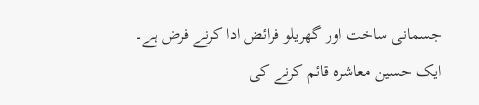جسمانی ساخت اور گھریلو فرائض ادا کرنے فرض ہے۔ ایک حسین معاشرہ قائم کرنے کی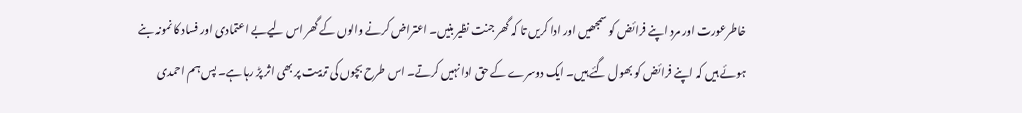خاطرعورت اور مرد اپنے فرائض کو سمجھیں اور ادا کریں تا کہ گھر جنت نظیر بنیں۔ اعتراض کرنے والوں کے گھر اس لیےبے اعتمادی اور فساد کا نمونہ بنے ہوئے ہیں کہ اپنے فرائض کو بھول گئے ہیں۔ ایک دوسرے کے حق ادا نہیں کرتے۔ اس طرح بچوں کی تربیت پر بھی اثر پڑ رہا ہے۔ پس ہم احمدی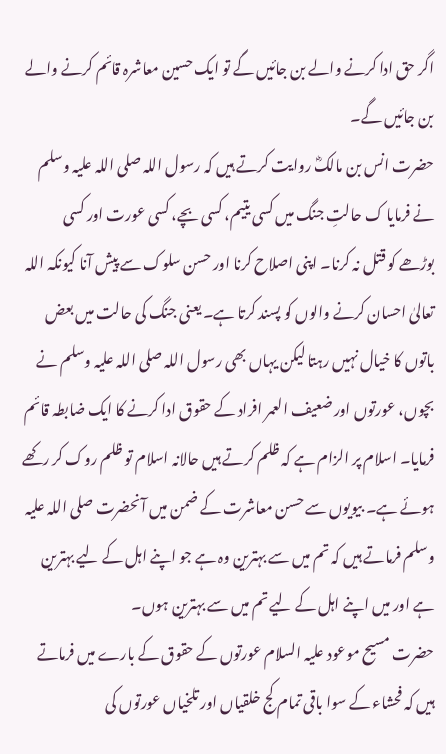اگر حق ادا کرنے والے بن جائیں گے تو ایک حسین معاشرہ قائم کرنے والے بن جائیں گے۔
حضرت انس بن مالکؓ روایت کرتے ہیں کہ رسول اللہ صلی اللہ علیہ وسلم نے فرمایا ک حالتِ جنگ میں کسی یتیم، کسی بچے، کسی عورت اور کسی بوڑھے کو قتل نہ کرنا۔ اپنی اصلاح کرنا اور حسن سلوک سے پیش آنا کیونکہ اللہ تعالیٰ احسان کرنے والوں کو پسند کرتا ہے۔ یعنی جنگ کی حالت میں بعض باتوں کا خیال نہیں رہتا لیکن یہاں بھی رسول اللہ صلی اللہ علیہ وسلم نے بچوں، عورتوں اور ضعیف العمر افراد کے حقوق ادا کرنے کا ایک ضابطہ قائم فرمایا۔ اسلام پر الزام ہے کہ ظلم کرتے ہیں حالانہ اسلام تو ظلم روک کر رکھے ہوئے ہے۔ بیویوں سے حسن معاشرت کے ضمن میں آنحضرت صلی اللہ علیہ وسلم فرماتے ہیں کہ تم میں سے بہترین وہ ہے جو اپنے اہل کے لیے بہترین ہے اور میں اپنے اہل کے لیے تم میں سے بہترین ہوں۔
حضرت مسیح موعود علیہ السلام عورتوں کے حقوق کے بارے میں فرماتے ہیں کہ فحشاء کے سوا باقی تمام کج خلقیاں اور تلخیاں عورتوں کی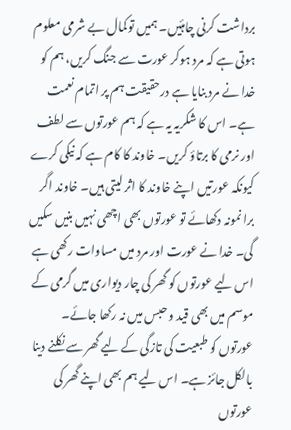برداشت کرنی چاہئیں۔ ہمیں توکمال بے شرمی معلوم ہوتی ہے کہ مرد ہوکر عورت سے جنگ کریں، ہم کو خدا نے مرد بنایا ہے درحقیقت ہم پر اتمام نعمت ہے۔ اس کا شکریہ یہ ہے کہ ہم عورتوں سے لطف اور نرمی کا برتاؤ کریں۔ خاوند کا کام ہے کہ نیکی کرے کیونکہ عورتیں اپنے خاوند کا اثر لیتی ہیں۔ خاوند اگر برا نمونہ دکھائے تو عورتوں بھی اچھی نہیں بنیں سکیں گی۔ خدا نے عورت اور مرد میں مساوات رکھی ہے اس لیے عورتوں کو گھر کی چار دیواری میں گرمی کے موسم میں بھی قید و حبس میں نہ رکھا جائے۔ عورتوں کو طبعیت کی تازگی کے لیے گھر سے نکلنے دینا بالکل جائز ہے۔ اس لیے ہم بھی اپنے گھر کی عورتوں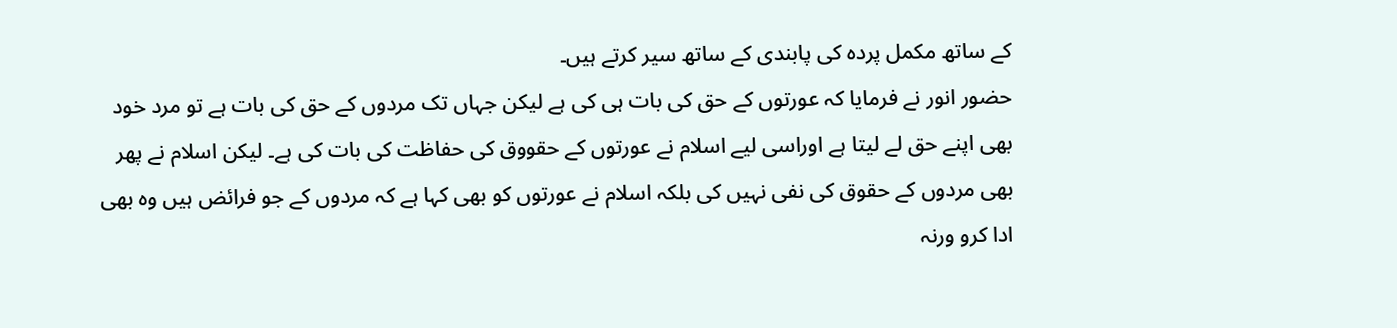کے ساتھ مکمل پردہ کی پابندی کے ساتھ سیر کرتے ہیں۔
حضور انور نے فرمایا کہ عورتوں کے حق کی بات ہی کی ہے لیکن جہاں تک مردوں کے حق کی بات ہے تو مرد خود بھی اپنے حق لے لیتا ہے اوراسی لیے اسلام نے عورتوں کے حقووق کی حفاظت کی بات کی ہے۔ لیکن اسلام نے پھر بھی مردوں کے حقوق کی نفی نہیں کی بلکہ اسلام نے عورتوں کو بھی کہا ہے کہ مردوں کے جو فرائض ہیں وہ بھی ادا کرو ورنہ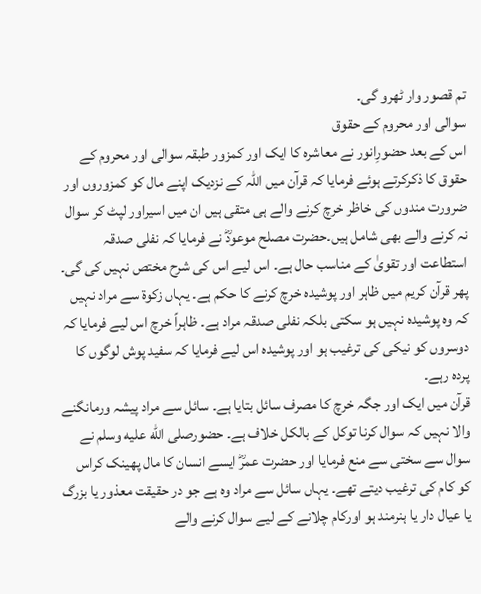تم قصور وار ٹھرو گی۔
سوالی اور محروم کے حقوق
اس کے بعد حضورِانور نے معاشرہ کا ایک اور کمزور طبقہ سوالی اور محروم کے حقوق کا ذکرکرتے ہوئے فرمایا کہ قرآن میں اللہ کے نزدیک اپنے مال کو کمزوروں اور ضرورت مندوں کی خاظر خرچ کرنے والے ہی متقی ہیں ان میں اسیراور لپٹ کر سوال نہ کرنے والے بھی شامل ہیں۔حضرت مصلح موعودؓ نے فرمایا کہ نفلی صدقہ استطاعت اور تقویٰ کے مناسب حال ہے۔ اس لیے اس کی شرح مختص نہیں کی گی۔ پھر قرآن کریم میں ظاہر اور پوشیدہ خرچ کرنے کا حکم ہے۔ یہاں زکوۃ سے مراد نہیں کہ وہ پوشیدہ نہیں ہو سکتی بلکہ نفلی صدقہ مراد ہے۔ ظاہراً خرچ اس لیے فرمایا کہ دوسروں کو نیکی کی ترغیب ہو اور پوشیدہ اس لیے فرمایا کہ سفید پوش لوگوں کا پردہ رہے۔
قرآن میں ایک اور جگہ خرچ کا مصرف سائل بتایا ہے۔ سائل سے مراد پیشہ ورمانگنے والا نہیں کہ سوال کرنا توکل کے بالکل خلاف ہے۔ حضورصلى الله عليه وسلم نے سوال سے سختی سے منع فرمایا اور حضرت عمرؓ ایسے انسان کا مال پھینک کراس کو کام کی ترغیب دیتے تھے۔ یہاں سائل سے مراد وہ ہے جو در حقیقت معذور یا بزرگ یا عیال دار یا ہنرمند ہو اورکام چلانے کے لیے سوال کرنے والے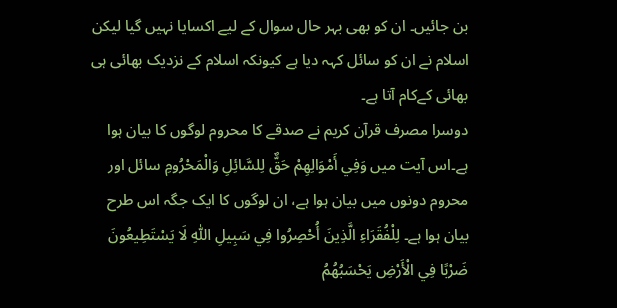بن جائیں۔ ان کو بھی بہر حال سوال کے لیے اکسایا نہیں گیا لیکن اسلام نے ان کو سائل کہہ دیا ہے کیونکہ اسلام کے نزدیک بھائی ہی بھائی کےکام آتا ہے۔
دوسرا مصرف قرآن کریم نے صدقے کا محروم لوگوں کا بیان ہوا ہے۔اس آیت میں وَفِي أَمْوَالِهِمْ حَقٌّ لِلسَّائِلِ وَالْمَحْرُومِ سائل اور محروم دونوں میں بیان ہوا ہے، ان لوگوں کا ایک جگہ اس طرح بیان ہوا ہے۔ لِلْفُقَرَاءِ الَّذِينَ أُحْصِرُوا فِي سَبِيلِ اللّٰهِ لَا يَسْتَطِيعُونَ ضَرْبًا فِي الْأَرْضِ يَحْسَبُهُمُ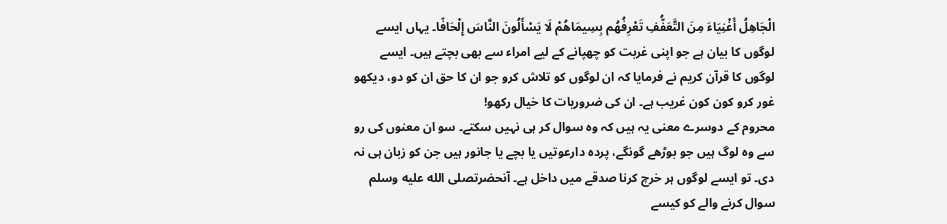الْجَاهِلُ أَغْنِيَاءَ مِنَ التَّعَفُّفِ تَعْرِفُهُم بِسِيمَاهُمْ لَا يَسْأَلُونَ النَّاسَ إِلْحَافًا۔ یہاں ایسے لوگوں کا بیان ہے جو اپنی غربت کو چھپانے کے لیے امراء سے بھی بچتے ہیں۔ ایسے لوگوں کا قرآن کریم نے فرمایا کہ ان لوگوں کو تلاش کرو جو ان کا حق ان کو دو، دیکھو غور کرو کون کون غریب ہے۔ ان کی ضروریات کا خیال رکھو!
محروم کے دوسرے معنی یہ ہیں کہ وہ سوال کر ہی نہیں سکتے۔ سو ان معنوں کی رو سے وہ لوگ ہیں جو بوڑھے گونگے، پردہ دارعوتیں یا بچے یا جانور ہیں جن کو زبان ہی نہ دی۔ تو ایسے لوگوں ہر خرچ کرنا صدقے میں داخل ہے۔ آنحضرتصلى الله عليه وسلم سوال کرنے والے کو کیسے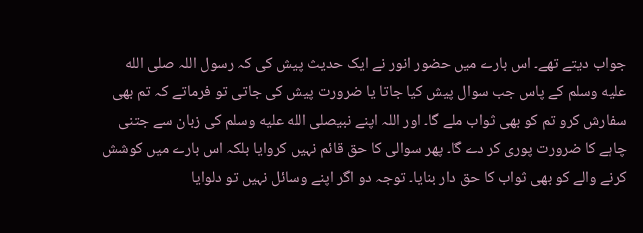جواب دیتے تھے۔ اس بارے میں حضور انور نے ایک حدیث پیش کی کہ رسول اللہ صلى الله عليه وسلم کے پاس جب سوال پیش کیا جاتا یا ضرورت پیش کی جاتی تو فرماتے کہ تم بھی سفارش کرو تم کو بھی ثواب ملے گا۔ اور اللہ اپنے نبیصلى الله عليه وسلم کی زبان سے جتنی چاہے کا ضرورت پوری کر دے گا۔ پھر سوالی کا حق قائم نہیں کروایا بلکہ اس بارے میں کوشش کرنے والے کو بھی ثواب کا حق دار بنایا۔ توجہ دو اگر اپنے وسائل نہیں تو دلوایا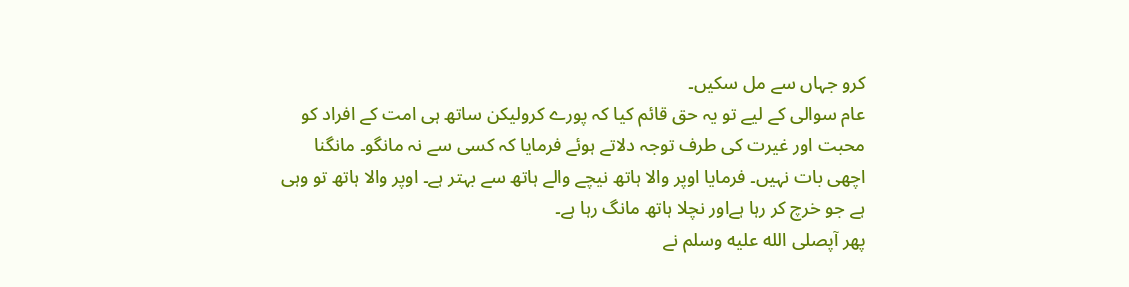کرو جہاں سے مل سکیں۔
عام سوالی کے لیے تو یہ حق قائم کیا کہ پورے کرولیکن ساتھ ہی امت کے افراد کو محبت اور غیرت کی طرف توجہ دلاتے ہوئے فرمایا کہ کسی سے نہ مانگو۔ مانگنا اچھی بات نہیں۔ فرمایا اوپر والا ہاتھ نیچے والے ہاتھ سے بہتر ہے۔ اوپر والا ہاتھ تو وہی ہے جو خرچ کر رہا ہےاور نچلا ہاتھ مانگ رہا ہے۔
پھر آپصلى الله عليه وسلم نے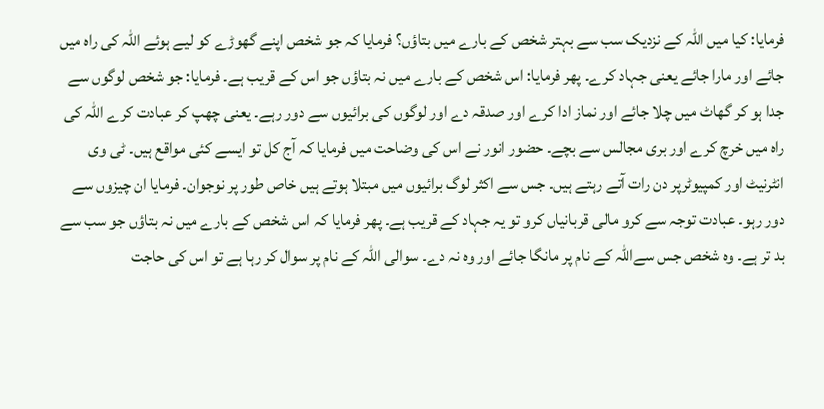فرمایا: کیا میں اللہ کے نزدیک سب سے بہتر شخص کے بارے میں بتاؤں؟ فرمایا کہ جو شخص اپنے گھوڑے کو لیے ہوئے اللہ کی راہ میں جائے اور مارا جائے یعنی جہاد کرے۔ پھر فرمایا: اس شخص کے بارے میں نہ بتاؤں جو اس کے قریب ہے۔ فرمایا: جو شخص لوگوں سے جدا ہو کر گھاٹ میں چلا جائے اور نماز ادا کرے اور صدقہ دے اور لوگوں کی برائیوں سے دور رہے۔ یعنی چھپ کر عبادت کرے اللہ کی راہ میں خرچ کرے اور بری مجالس سے بچے۔ حضور انور نے اس کی وضاحت میں فرمایا کہ آج کل تو ایسے کئی مواقع ہیں۔ ٹی وی انٹرنیٹ اور کمپیوٹرپر دن رات آتے رہتے ہیں۔ جس سے اکثر لوگ برائیوں میں مبتلا ہوتے ہیں خاص طور پر نوجوان۔ فرمایا ان چیزوں سے دور رہو۔ عبادت توجہ سے کرو مالی قربانیاں کرو تو یہ جہاد کے قریب ہے۔ پھر فرمایا کہ اس شخص کے بارے میں نہ بتاؤں جو سب سے بد تر ہے۔ وہ شخص جس سےاللہ کے نام پر مانگا جائے اور وہ نہ دے۔ سوالی اللہ کے نام پر سوال کر رہا ہے تو اس کی حاجت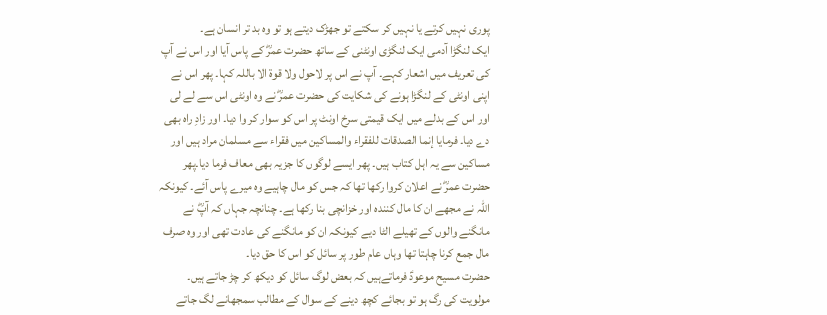پوری نہیں کرتے یا نہیں کر سکتے تو جھڑک دیتے ہو تو وہ بد تر انسان ہے۔
ایک لنگڑا آدمی ایک لنگڑی اونٹنی کے ساتھ حضرت عمرؓ کے پاس آیا اور اس نے آپ کی تعریف میں اشعار کہے۔ آپ نے اس پر لاحول ولا قوة الا باللہ کہا۔ پھر اس نے اپنی اونٹی کے لنگڑا ہونے کی شکایت کی حضرت عمرؓ نے وہ اونٹی اس سے لے لی اور اس کے بدلے میں ایک قیمتی سرخ اونٹ پر اس کو سوار کر وا دیا۔ اور زادِ راہ بھی دے دیا۔ فرمایا إنما الصدقات للفقراء والمساكين میں فقراء سے مسلمان مراد ہیں اور مساکین سے یہ اہل کتاب ہیں۔ پھر ایسے لوگوں کا جزیہ بھی معاف فرما دیا۔پھر حضرت عمرؓ نے اعلان کروا رکھا تھا کہ جس کو مال چاہیے وہ میرے پاس آئے۔ کیونکہ اللہ نے مجھے ان کا مال کنندہ اور خزانچی بنا رکھا ہے۔ چنانچہ جہاں کہ آپؓ نے مانگنے والوں کے تھیلے الٹا دیے کیونکہ ان کو مانگنے کی عادت تھی اور وہ صرف مال جمع کرنا چاہتا تھا وہاں عام طور پر سائل کو اس کا حق دیا۔
حضرت مسیح موعودؑ فرماتےہیں کہ بعض لوگ سائل کو دیکھ کر چڑ جاتے ہیں۔ مولویت کی رگ ہو تو بجائے کچھ دینے کے سوال کے مطالب سمجھانے لگ جاتے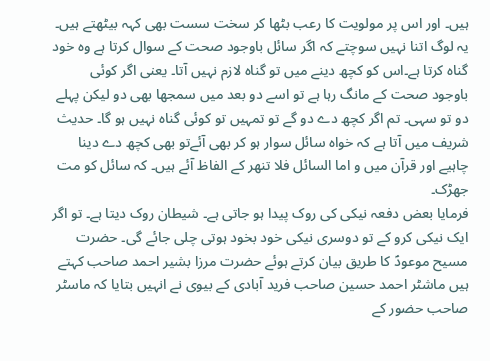ہیں۔ اور اس پر مولویت کا رعب بٹھا کر سخت سست بھی کہہ بیٹھتے ہیں۔ یہ لوگ اتنا نہیں سوچتے کہ اگر سائل باوجود صحت کے سوال کرتا ہے وہ خود گناہ کرتا ہے۔اس کو کچھ دینے میں تو گناہ لازم نہیں آتا۔ یعنی اگر کوئی باوجود صحت کے مانگ رہا ہے تو اسے دو بعد میں سمجھا بھی دو لیکن پہلے دو تو سہی۔ تم اگر کچھ دے دو گے تو تمہیں تو کوئی گناہ نہیں ہو گا۔ حدیث شریف میں آتا ہے کہ خواہ سائل سوار ہو کر بھی آئےتو بھی کچھ دے دینا چاہیے اور قرآن میں و اما السائل فلا تنھر کے الفاظ آئے ہیں۔ کہ سائل کو مت جھڑک۔
فرمایا بعض دفعہ نیکی کی روک پیدا ہو جاتی ہے۔ شیطان روک دیتا ہے۔ تو اگر ایک نیکی کرو کے تو دوسری نیکی خود بخود ہوتی چلی جائے گی۔ حضرت مسیح موعودؑ کا طریق بیان کرتے ہوئے حضرت مرزا بشیر احمد صاحب کہتے ہیں ماشٹر احمد حسین صاحب فرید آبادی کے بیوی نے انہیں بتایا کہ ماسٹر صاحب حضور کے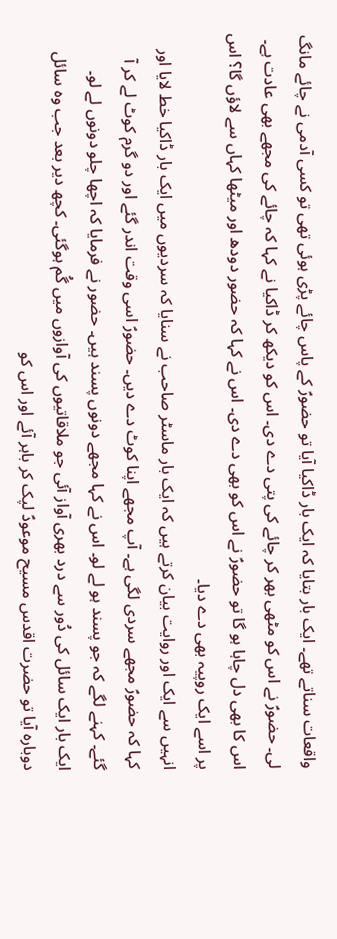واقعات سناتے تھے۔ ایک بار بتایا کہ ایک بار ڈاکیا آیا تو حضورؑ کے پاس چائے پڑی ہوئی تھی تو کسی آدمی نے چائے مانگ لی۔ حضورؑ نے اس کو مٹھی بھر کر چائے کی پتی دے دی۔ اس کو دیکھ کر ڈاکیا نے کہا کہ چائے کی مجھے بھی عادت ہے۔ اس کا بھی دل چاہا ہو گا تو حضورؑ نے اس کو بھی دے دی۔ اس نے کہا کہ حضور دودھ اور میٹھا کہاں سے لاؤں گا؟ اس پر اسے ایک روپیہ بھی دے دیا۔
انہیں سے ایک اور روایت بیان کرتے ہیں کہ ایک بار ماسٹر صاحب نے سنایا کہ سردیوں میں ایک بار ڈاکیا خط لایا اور کہا کہ حضورؑ مجھے سردی لگی ہے۔ آپ مجھے اپنا کوٹ دے دیں۔ حضورؑ اسی وقت اندر گئے اور دو گرم کوٹ لے کر آ گئے۔ کہنے لگے کہ جو پسند ہو لے لو۔ اس نے کہا مجھے دونوں پسند ہیں۔ حضور نے فرمایا کہ اچھا چلو دونوں لے لو۔
ایک بار ایک سائل کی دُور سے درد بھری آواز آئی جو ملاقاتیوں کی آوازوں میں گُم ہوگئی۔ کچھ دیر بعد جب وہ سائل دوبارہ آیا تو حضرت اقدس مسیح موعودؑ لپک کر باہر آئے اور اس کو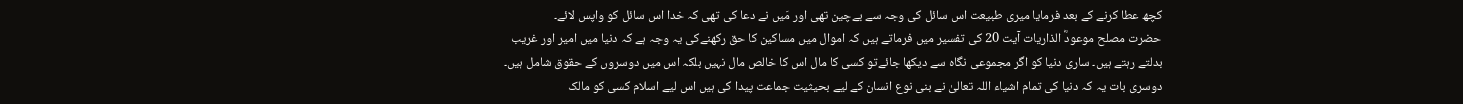کچھ عطا کرنے کے بعد فرمایا میری طبیعت اس سائل کی وجہ سے بےچین تھی اور مَیں نے دعا کی تھی کہ خدا اس سائل کو واپس لائے۔
حضرت مصلح موعودؓ الذاریات آیت 20 کی تفسیر میں فرماتے ہیں کہ اموال میں مساکین کا حق رکھنےکی یہ وجہ ہے کہ دنیا میں امیر اور غریب بدلتے رہتے ہیں۔ ساری دنیا کو اگر مجموعی نگاہ سے دیکھا جائےتو کسی کا مال اس کا خالص مال نہیں بلکہ اس میں دوسروں کے حقوق شامل ہیں۔ دوسری بات یہ کہ دنیا کی تمام اشیاء اللہ تعالیٰ نے بنی نوع انسان کے لیے بحیثیت جماعت پیدا کی ہیں اس لیے اسلام کسی کو مالک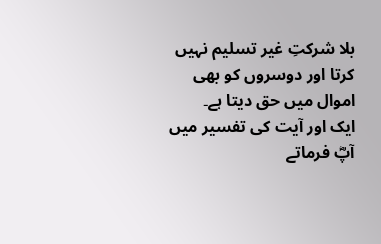بلا شرکتِ غیر تسلیم نہیں کرتا اور دوسروں کو بھی اموال میں حق دیتا ہے۔
ایک اور آیت کی تفسیر میں آپؓ فرماتے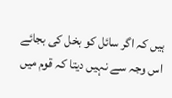ہیں کہ اگر سائل کو بخل کی بجائے اس وجہ سے نہیں دیتا کہ قوم میں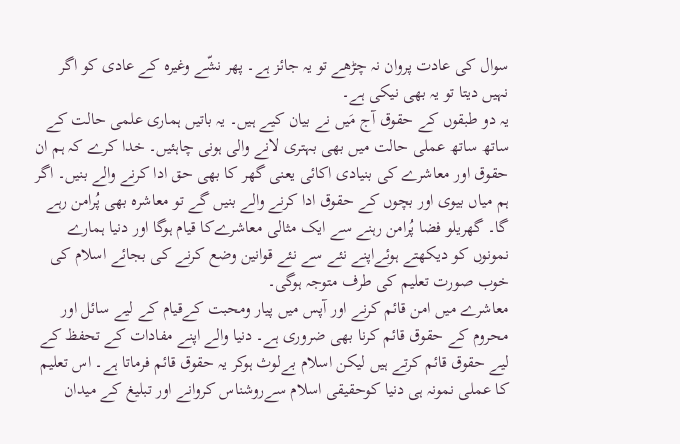سوال کی عادت پروان نہ چڑھے تو یہ جائز ہے۔ پھر نشّے وغیرہ کے عادی کو اگر نہیں دیتا تو یہ بھی نیکی ہے۔
یہ دو طبقوں کے حقوق آج مَیں نے بیان کیے ہیں۔ یہ باتیں ہماری علمی حالت کے ساتھ ساتھ عملی حالت میں بھی بہتری لانے والی ہونی چاہئیں۔ خدا کرے کہ ہم ان حقوق اور معاشرے کی بنیادی اکائی یعنی گھر کا بھی حق ادا کرنے والے بنیں۔ اگر ہم میاں بیوی اور بچوں کے حقوق ادا کرنے والے بنیں گے تو معاشرہ بھی پُرامن رہے گا۔ گھریلو فضا پُرامن رہنے سے ایک مثالی معاشرےکا قیام ہوگا اور دنیا ہمارے نمونوں کو دیکھتے ہوئےاپنے نئے سے نئے قوانین وضع کرنے کی بجائے اسلام کی خوب صورت تعلیم کی طرف متوجہ ہوگی۔
معاشرے میں امن قائم کرنے اور آپس میں پیار ومحبت کےقیام کے لیے سائل اور محروم کے حقوق قائم کرنا بھی ضروری ہے۔ دنیا والے اپنے مفادات کے تحفظ کے لیے حقوق قائم کرتے ہیں لیکن اسلام بےلوث ہوکر یہ حقوق قائم فرماتا ہے۔ اس تعلیم کا عملی نمونہ ہی دنیا کوحقیقی اسلام سےروشناس کروانے اور تبلیغ کے میدان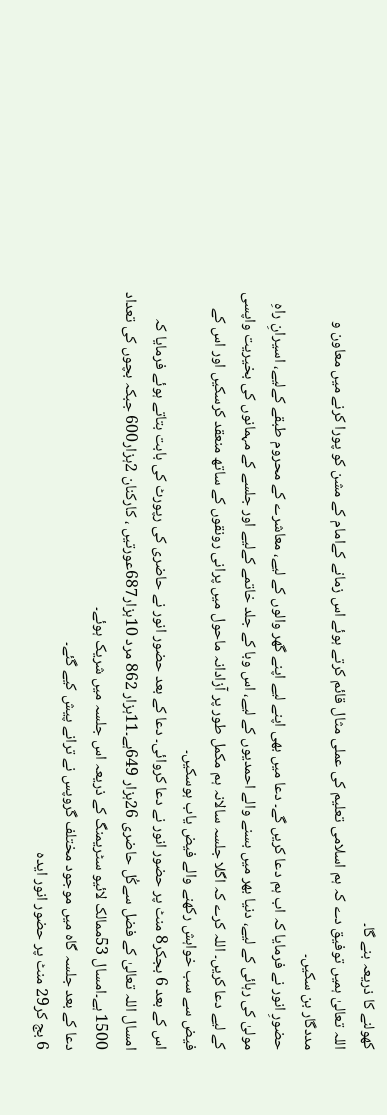کھولنے کا ذریعہ بنے گا۔
اللہ تعالیٰ ہمیں توفیق دے کہ ہم اسلامی تعلیم کی عملی مثال قائم کرتے ہوئے اس زمانے کےامام کے مشن کو پورا کرنے میں معاون و مددگار بن سکیں۔
حضورِ انور نے فرمایا کہ اب ہم دعا کریں گے۔ دعا میں بھی اپنے لیے اپنے گھر والوں کے لیے، معاشرے کے محروم طبقے کےلیے، اسیرانِ راہِ مولیٰ کی رہائی کے لیے، دنیا بھر میں بسنے والے احمدیوں کے لیے، اس وبا کے جلد خاتمے کےلیے اور جلسے کے مہمانوں کی بخیریت واپسی کے لیے دعا کریں۔ اللہ کرے کہ اگلا جلسہ سالانہ ہم مکمل طور پر آزادانہ ماحول میں پرانی رونقوں کے ساتھ منعقد کرسکیں اور اس کے فیض سے سب خواہش رکھنے والے فیض یاب ہوسکیں۔
اس کے بعد 6 بجکر8 منٹ پر حضور انور نے دعا کروائی۔ دعا کے بعد حضور انور نے حاضری کی رپورٹ کی بابت بتاتے ہوئے فرمایا کہ امسال اللہ تعالیٰ کے فضل سےکُل حاضری 26ہزار 649ہے۔11ہزار 862 مرد 10ہزار687عورتیں ، کارکنان 2ہزار600 جبکہ بچوں کی تعداد 1500 ہے۔امسال 53ممالک لائیو سٹریمنگ کے ذریعہ اس جلسہ میں شریک ہوئے۔
دعا کے بعد جلسہ گاہ میں موجود مختلف گروپس نے ترانے پیش کیے گئے۔
6 بج کر29 منٹ پر حضور انور ایدہ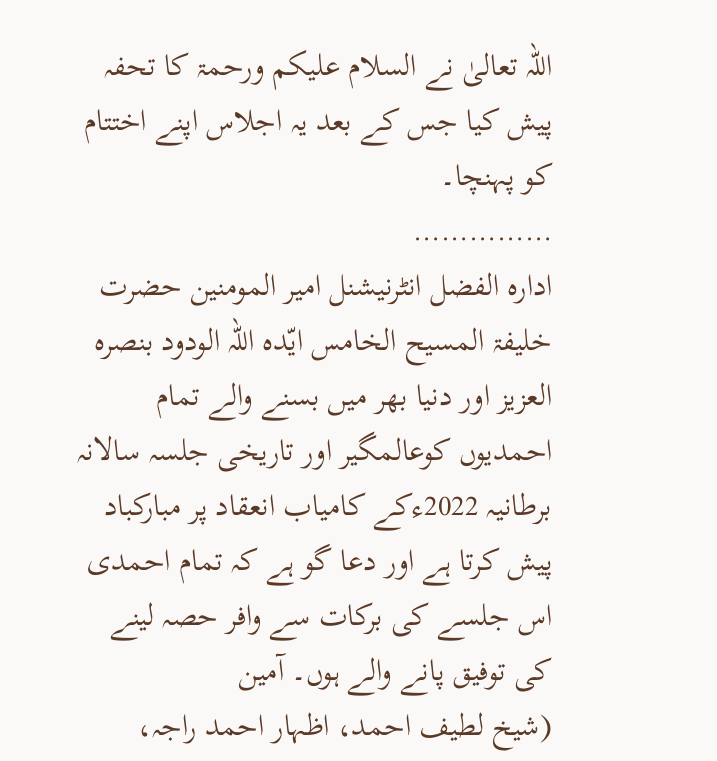اللہ تعالیٰ نے السلام علیکم ورحمۃ کا تحفہ پیش کیا جس کے بعد یہ اجلاس اپنے اختتام کو پہنچا۔
……………
ادارہ الفضل انٹرنیشنل امیر المومنین حضرت خلیفۃ المسیح الخامس ایّدہ اللہ الودود بنصرہ العزیز اور دنیا بھر میں بسنے والے تمام احمدیوں کوعالمگیر اور تاریخی جلسہ سالانہ برطانیہ 2022ءکے کامیاب انعقاد پر مبارکباد پیش کرتا ہے اور دعا گو ہے کہ تمام احمدی اس جلسے کی برکات سے وافر حصہ لینے کی توفیق پانے والے ہوں۔ آمین
(شیخ لطیف احمد، اظہار احمد راجہ،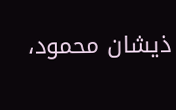ذیشان محمود،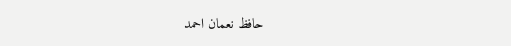حافظ نعمان احمد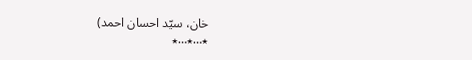خان، سیّد احسان احمد)
٭…٭…٭